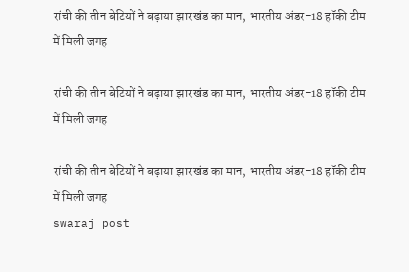रांची की तीन बेटियों ने बढ़ाया झारखंड का मान, भारतीय अंडर-18 हॉकी टीम में मिली जगह

रांची की तीन बेटियों ने बढ़ाया झारखंड का मान, भारतीय अंडर-18 हॉकी टीम में मिली जगह

रांची की तीन बेटियों ने बढ़ाया झारखंड का मान, भारतीय अंडर-18 हॉकी टीम में मिली जगह
swaraj post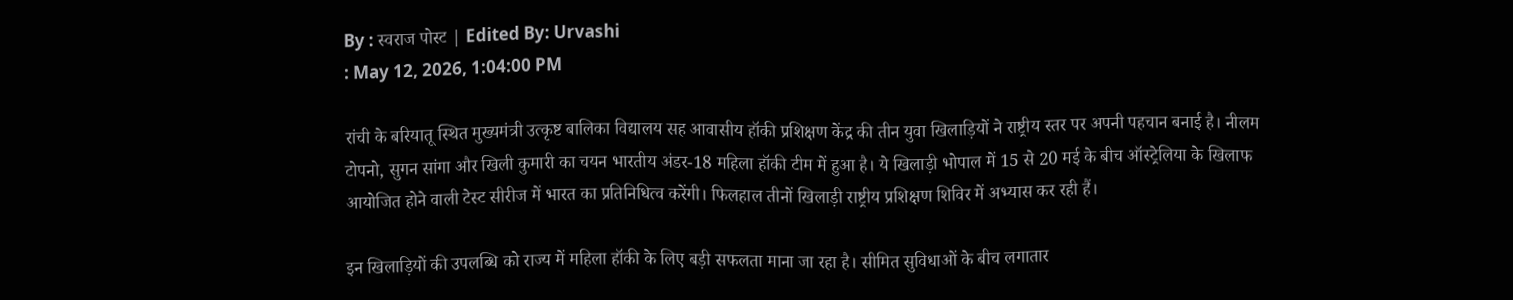By : स्वराज पोस्ट | Edited By: Urvashi
: May 12, 2026, 1:04:00 PM

रांची के बरियातू स्थित मुख्यमंत्री उत्कृष्ट बालिका विद्यालय सह आवासीय हॉकी प्रशिक्षण केंद्र की तीन युवा खिलाड़ियों ने राष्ट्रीय स्तर पर अपनी पहचान बनाई है। नीलम टोपनो, सुगन सांगा और खिली कुमारी का चयन भारतीय अंडर-18 महिला हॉकी टीम में हुआ है। ये खिलाड़ी भोपाल में 15 से 20 मई के बीच ऑस्ट्रेलिया के खिलाफ आयोजित होने वाली टेस्ट सीरीज में भारत का प्रतिनिधित्व करेंगी। फिलहाल तीनों खिलाड़ी राष्ट्रीय प्रशिक्षण शिविर में अभ्यास कर रही हैं।

इन खिलाड़ियों की उपलब्धि को राज्य में महिला हॉकी के लिए बड़ी सफलता माना जा रहा है। सीमित सुविधाओं के बीच लगातार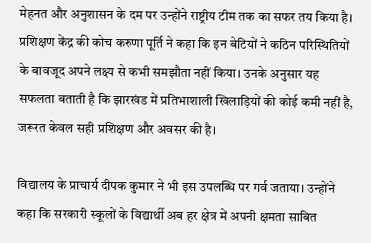मेहनत और अनुशासन के दम पर उन्होंने राष्ट्रीय टीम तक का सफर तय किया है। प्रशिक्षण केंद्र की कोच करुणा पूर्ति ने कहा कि इन बेटियों ने कठिन परिस्थितियों के बावजूद अपने लक्ष्य से कभी समझौता नहीं किया। उनके अनुसार यह सफलता बताती है कि झारखंड में प्रतिभाशाली खिलाड़ियों की कोई कमी नहीं है, जरूरत केवल सही प्रशिक्षण और अवसर की है।

विद्यालय के प्राचार्य दीपक कुमार ने भी इस उपलब्धि पर गर्व जताया। उन्होंने कहा कि सरकारी स्कूलों के विद्यार्थी अब हर क्षेत्र में अपनी क्षमता साबित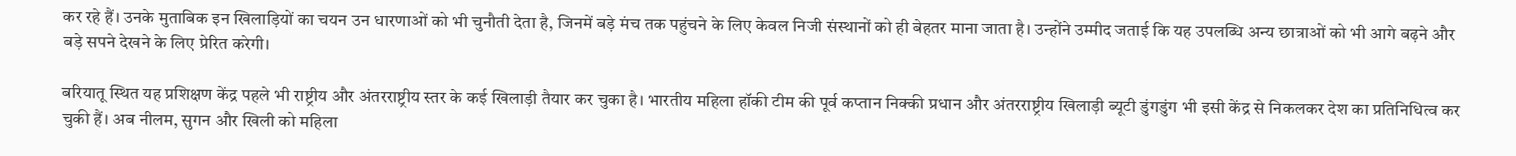कर रहे हैं। उनके मुताबिक इन खिलाड़ियों का चयन उन धारणाओं को भी चुनौती देता है, जिनमें बड़े मंच तक पहुंचने के लिए केवल निजी संस्थानों को ही बेहतर माना जाता है। उन्होंने उम्मीद जताई कि यह उपलब्धि अन्य छात्राओं को भी आगे बढ़ने और बड़े सपने देखने के लिए प्रेरित करेगी।

बरियातू स्थित यह प्रशिक्षण केंद्र पहले भी राष्ट्रीय और अंतरराष्ट्रीय स्तर के कई खिलाड़ी तैयार कर चुका है। भारतीय महिला हॉकी टीम की पूर्व कप्तान निक्की प्रधान और अंतरराष्ट्रीय खिलाड़ी ब्यूटी डुंगडुंग भी इसी केंद्र से निकलकर देश का प्रतिनिधित्व कर चुकी हैं। अब नीलम, सुगन और खिली को महिला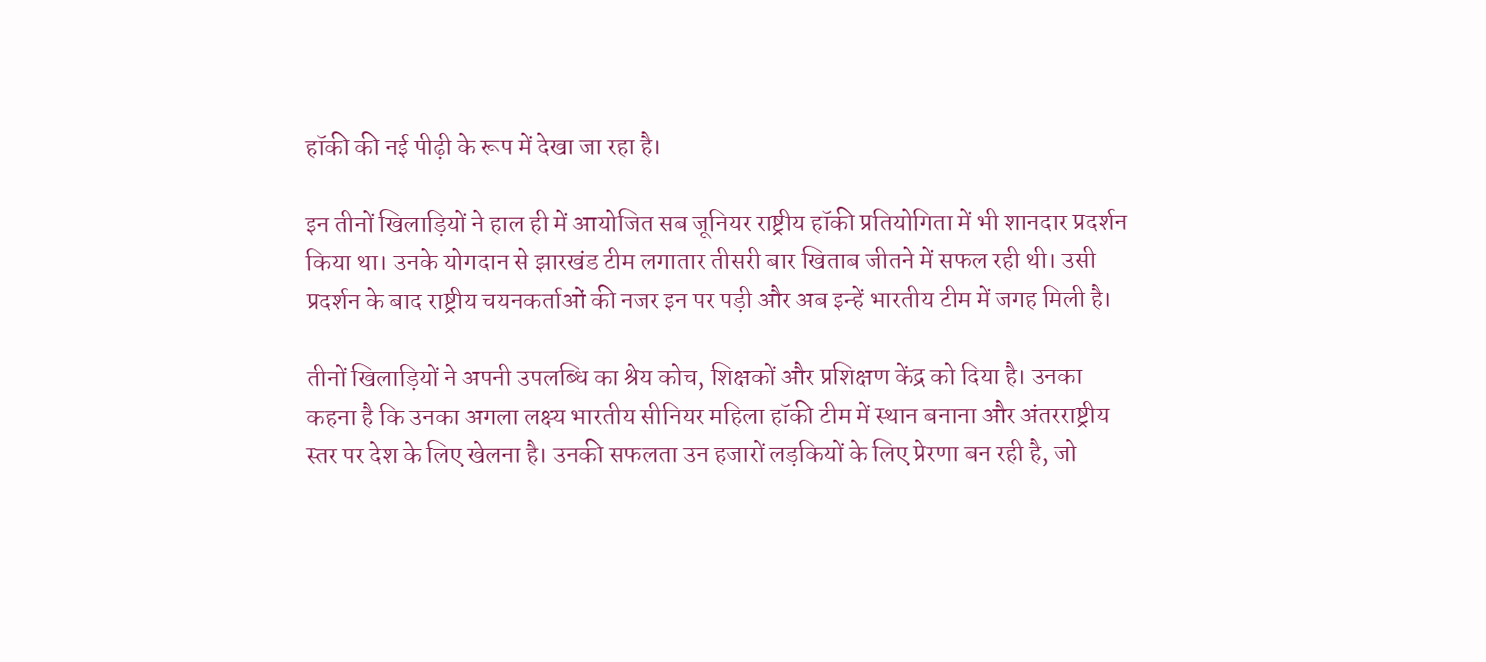हॉकी की नई पीढ़ी के रूप में देखा जा रहा है।

इन तीनों खिलाड़ियों ने हाल ही में आयोजित सब जूनियर राष्ट्रीय हॉकी प्रतियोगिता में भी शानदार प्रदर्शन किया था। उनके योगदान से झारखंड टीम लगातार तीसरी बार खिताब जीतने में सफल रही थी। उसी प्रदर्शन के बाद राष्ट्रीय चयनकर्ताओं की नजर इन पर पड़ी और अब इन्हें भारतीय टीम में जगह मिली है।

तीनों खिलाड़ियों ने अपनी उपलब्धि का श्रेय कोच, शिक्षकों और प्रशिक्षण केंद्र को दिया है। उनका कहना है कि उनका अगला लक्ष्य भारतीय सीनियर महिला हॉकी टीम में स्थान बनाना और अंतरराष्ट्रीय स्तर पर देश के लिए खेलना है। उनकी सफलता उन हजारों लड़कियों के लिए प्रेरणा बन रही है, जो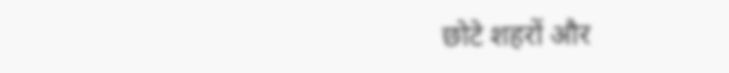छोटे शहरों और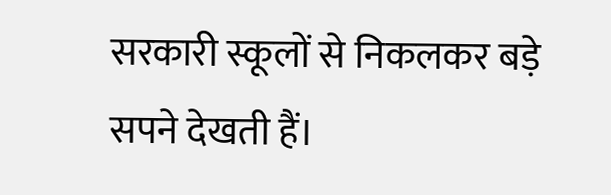सरकारी स्कूलों से निकलकर बड़े सपने देखती हैं।